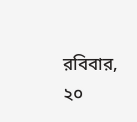রবিবার, ২০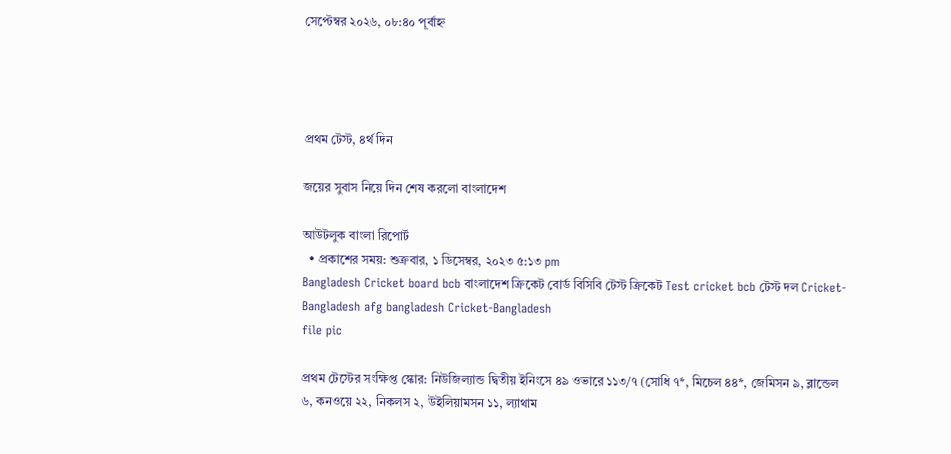সেপ্টেম্বর ২০২৬, ০৮:৪০ পূর্বাহ্ন




প্রথম টেস্ট, ৪র্থ দিন

জয়ের সুবাস নিয়ে দিন শেষ করলো বাংলাদেশ

আউটলুক বাংলা রিপোর্ট
  • প্রকাশের সময়: শুক্রবার, ১ ডিসেম্বর, ২০২৩ ৫:১৩ pm
Bangladesh Cricket board bcb বাংলাদেশ ক্রিকেট বোর্ড বিসিবি টেস্ট ক্রিকেট Test cricket bcb টেস্ট দল Cricket-Bangladesh afg bangladesh Cricket-Bangladesh
file pic

প্রথম টেস্টের সংক্ষিপ্ত স্কোর: নিউজিল্যান্ড দ্বিতীয় ইনিংসে ৪৯ ওভারে ১১৩/৭ (সোধি ৭*, মিচেল ৪৪*, জেমিসন ৯, ব্লান্ডেল ৬, কনওয়ে ২২, নিকলস ২, উইলিয়ামসন ১১, ল্যাথাম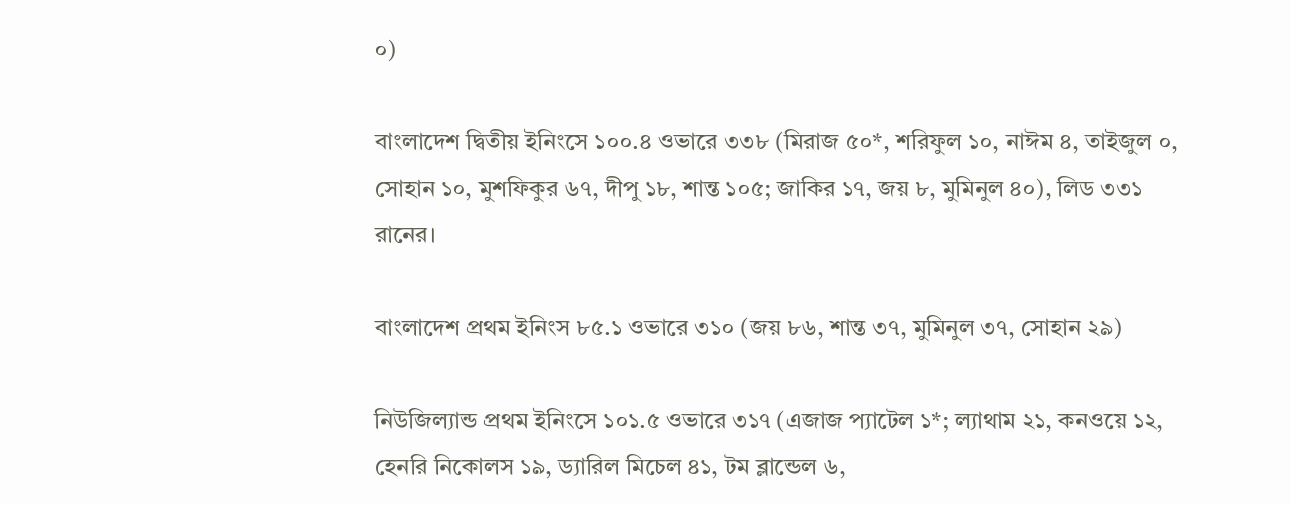০)

বাংলাদেশ দ্বিতীয় ইনিংসে ১০০.৪ ওভারে ৩৩৮ (মিরাজ ৫০*, শরিফুল ১০, নাঈম ৪, তাইজুল ০, সোহান ১০, মুশফিকুর ৬৭, দীপু ১৮, শান্ত ১০৫; জাকির ১৭, জয় ৮, মুমিনুল ৪০), লিড ৩৩১ রানের।

বাংলাদেশ প্রথম ইনিংস ৮৫.১ ওভারে ৩১০ (জয় ৮৬, শান্ত ৩৭, মুমিনুল ৩৭, সোহান ২৯)

নিউজিল্যান্ড প্রথম ইনিংসে ১০১.৫ ওভারে ৩১৭ (এজাজ প্যাটেল ১*; ল্যাথাম ২১, কনওয়ে ১২, হেনরি নিকোলস ১৯, ড্যারিল মিচেল ৪১, টম ব্লান্ডেল ৬,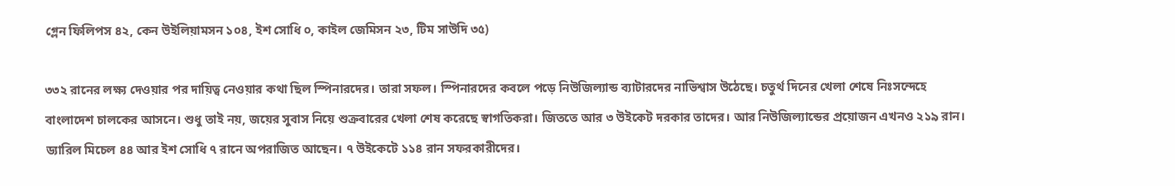গ্লেন ফিলিপস ৪২, কেন উইলিয়ামসন ১০৪, ইশ সোধি ০, কাইল জেমিসন ২৩, টিম সাউদি ৩৫)

৩৩২ রানের লক্ষ্য দেওয়ার পর দায়িত্ব নেওয়ার কথা ছিল স্পিনারদের। তারা সফল। স্পিনারদের কবলে পড়ে নিউজিল্যান্ড ব্যাটারদের নাভিশ্বাস উঠেছে। চতুর্থ দিনের খেলা শেষে নিঃসন্দেহে বাংলাদেশ চালকের আসনে। শুধু তাই নয়, জয়ের সুবাস নিয়ে শুক্রবারের খেলা শেষ করেছে স্বাগতিকরা। জিততে আর ৩ উইকেট দরকার তাদের। আর নিউজিল্যান্ডের প্রয়োজন এখনও ২১৯ রান। ড্যারিল মিচেল ৪৪ আর ইশ সোধি ৭ রানে অপরাজিত আছেন। ৭ উইকেটে ১১৪ রান সফরকারীদের।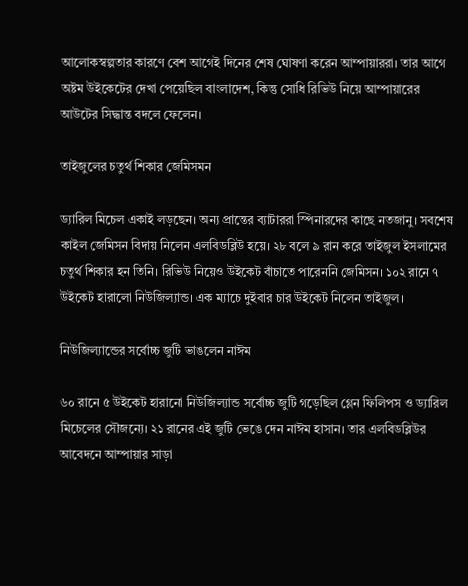আলোকস্বল্পতার কারণে বেশ আগেই দিনের শেষ ঘোষণা করেন আম্পায়াররা। তার আগে অষ্টম উইকেটের দেখা পেয়েছিল বাংলাদেশ, কিন্তু সোধি রিভিউ নিয়ে আম্পায়ারের আউটের সিদ্ধান্ত বদলে ফেলেন।

তাইজুলের চতুর্থ শিকার জেমিসমন

ড্যারিল মিচেল একাই লড়ছেন। অন্য প্রান্তের ব্যাটাররা স্পিনারদের কাছে নতজানু। সবশেষ কাইল জেমিসন বিদায় নিলেন এলবিডব্লিউ হয়ে। ২৮ বলে ৯ রান করে তাইজুল ইসলামের চতুর্থ শিকার হন তিনি। রিভিউ নিয়েও উইকেট বাঁচাতে পারেননি জেমিসন। ১০২ রানে ৭ উইকেট হারালো নিউজিল্যান্ড। এক ম্যাচে দুইবার চার উইকেট নিলেন তাইজুল।

নিউজিল্যান্ডের সর্বোচ্চ জুটি ভাঙলেন নাঈম

৬০ রানে ৫ উইকেট হারানো নিউজিল্যান্ড সর্বোচ্চ জুটি গড়েছিল গ্লেন ফিলিপস ও ড্যারিল মিচেলের সৌজন্যে। ২১ রানের এই জুটি ভেঙে দেন নাঈম হাসান। তার এলবিডব্লিউর আবেদনে আম্পায়ার সাড়া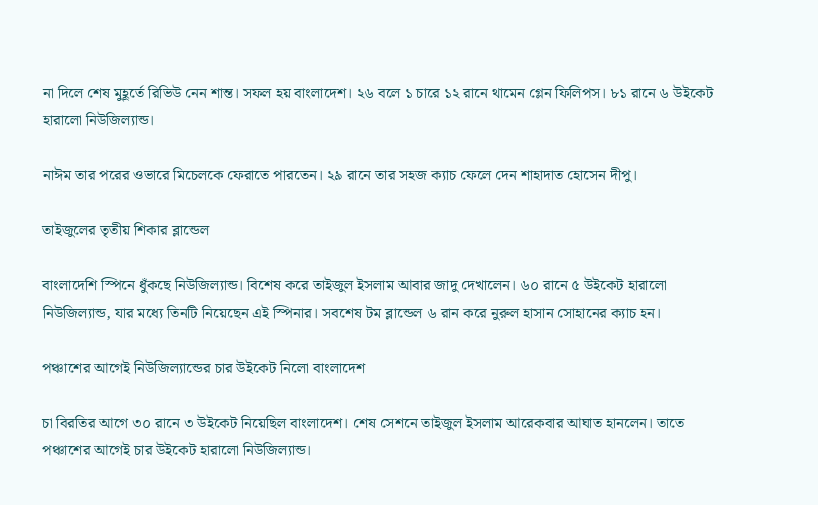না দিলে শেষ মুহূর্তে রিভিউ নেন শান্ত। সফল হয় বাংলাদেশ। ২৬ বলে ১ চারে ১২ রানে থামেন গ্লেন ফিলিপস। ৮১ রানে ৬ উইকেট হারালো নিউজিল্যান্ড।

নাঈম তার পরের ওভারে মিচেলকে ফেরাতে পারতেন। ২৯ রানে তার সহজ ক্যাচ ফেলে দেন শাহাদাত হোসেন দীপু।

তাইজুলের তৃতীয় শিকার ব্লান্ডেল

বাংলাদেশি স্পিনে ধুঁকছে নিউজিল্যান্ড। বিশেষ করে তাইজুল ইসলাম আবার জাদু দেখালেন। ৬০ রানে ৫ উইকেট হারালো নিউজিল্যান্ড, যার মধ্যে তিনটি নিয়েছেন এই স্পিনার। সবশেষ টম ব্লান্ডেল ৬ রান করে নুরুল হাসান সোহানের ক্যাচ হন।

পঞ্চাশের আগেই নিউজিল্যান্ডের চার উইকেট নিলো বাংলাদেশ

চা বিরতির আগে ৩০ রানে ৩ উইকেট নিয়েছিল বাংলাদেশ। শেষ সেশনে তাইজুল ইসলাম আরেকবার আঘাত হানলেন। তাতে পঞ্চাশের আগেই চার উইকেট হারালো নিউজিল্যান্ড।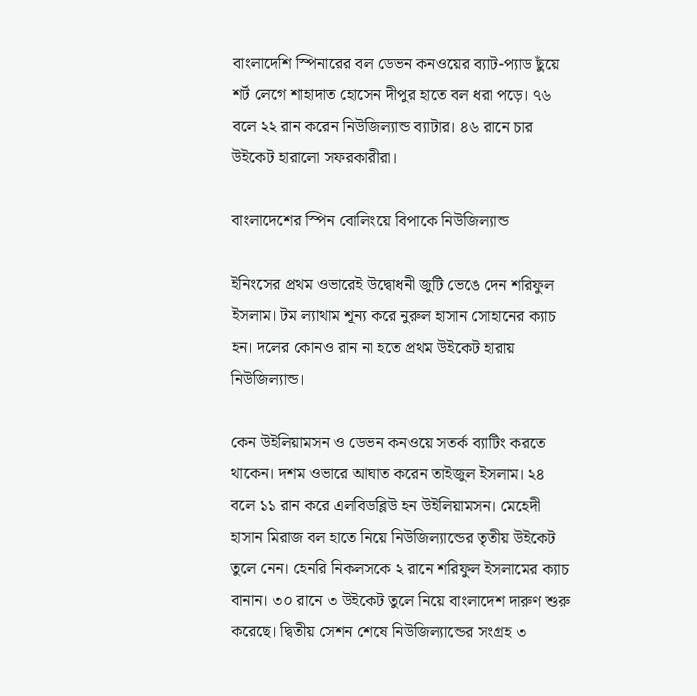বাংলাদেশি স্পিনারের বল ডেভন কনওয়ের ব্যাট-প্যাড ছুঁয়ে শর্ট লেগে শাহাদাত হোসেন দীপুর হাতে বল ধরা পড়ে। ৭৬ বলে ২২ রান করেন নিউজিল্যান্ড ব্যাটার। ৪৬ রানে চার উইকেট হারালো সফরকারীরা।

বাংলাদেশের স্পিন বোলিংয়ে বিপাকে নিউজিল্যান্ড

ইনিংসের প্রথম ওভারেই উদ্বোধনী জুটি ভেঙে দেন শরিফুল ইসলাম। টম ল্যাথাম শূন্য করে নুরুল হাসান সোহানের ক্যাচ হন। দলের কোনও রান না হতে প্রথম উইকেট হারায় নিউজিল্যান্ড।

কেন উইলিয়ামসন ও ডেভন কনওয়ে সতর্ক ব্যাটিং করতে থাকেন। দশম ওভারে আঘাত করেন তাইজুল ইসলাম। ২৪ বলে ১১ রান করে এলবিডব্লিউ হন উইলিয়ামসন। মেহেদী হাসান মিরাজ বল হাতে নিয়ে নিউজিল্যান্ডের তৃতীয় উইকেট তুলে নেন। হেনরি নিকলসকে ২ রানে শরিফুল ইসলামের ক্যাচ বানান। ৩০ রানে ৩ উইকেট তুলে নিয়ে বাংলাদেশ দারুণ শুরু করেছে। দ্বিতীয় সেশন শেষে নিউজিল্যান্ডের সংগ্রহ ৩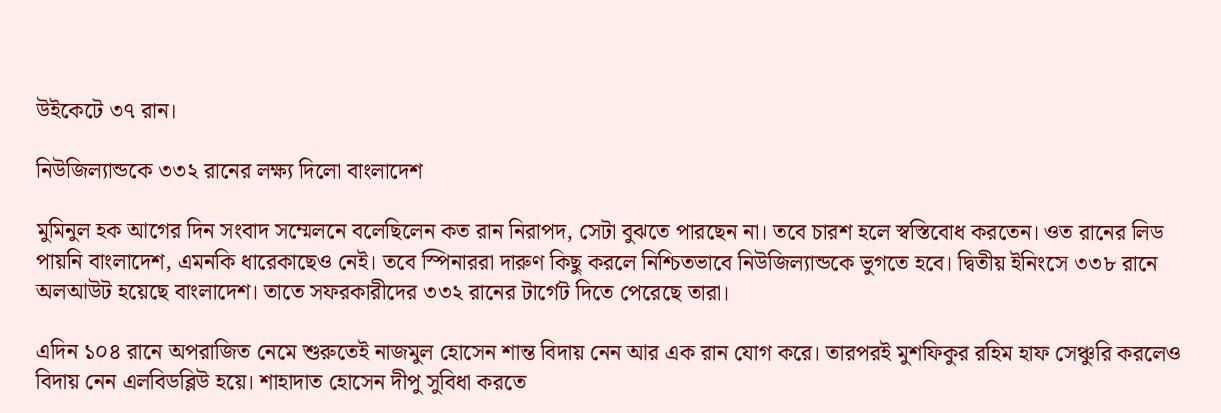উইকেটে ৩৭ রান।

নিউজিল্যান্ডকে ৩৩২ রানের লক্ষ্য দিলো বাংলাদেশ

মুমিনুল হক আগের দিন সংবাদ সম্মেলনে বলেছিলেন কত রান নিরাপদ, সেটা বুঝতে পারছেন না। তবে চারশ হলে স্বস্তিবোধ করতেন। ওত রানের লিড পায়নি বাংলাদেশ, এমনকি ধারেকাছেও নেই। তবে স্পিনাররা দারুণ কিছু করলে নিশ্চিতভাবে নিউজিল্যান্ডকে ভুগতে হবে। দ্বিতীয় ইনিংসে ৩৩৮ রানে অলআউট হয়েছে বাংলাদেশ। তাতে সফরকারীদের ৩৩২ রানের টার্গেট দিতে পেরেছে তারা।

এদিন ১০৪ রানে অপরাজিত নেমে শুরুতেই নাজমুল হোসেন শান্ত বিদায় নেন আর এক রান যোগ করে। তারপরই মুশফিকুর রহিম হাফ সেঞ্চুরি করলেও বিদায় নেন এলবিডব্লিউ হয়ে। শাহাদাত হোসেন দীপু সুবিধা করতে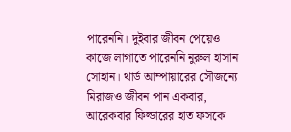পারেননি। দুইবার জীবন পেয়েও কাজে লাগাতে পারেননি নুরুল হাসান সোহান। থার্ড আম্পায়ারের সৌজন্যে মিরাজও জীবন পান একবার, আরেকবার ফিল্ডারের হাত ফসকে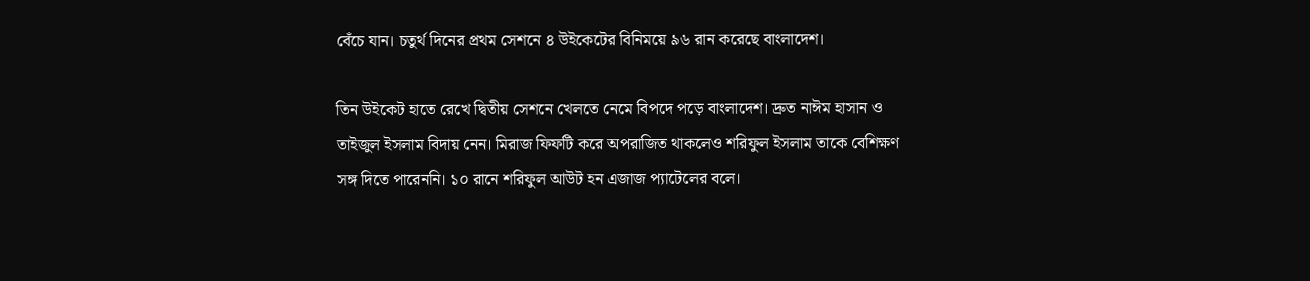বেঁচে যান। চতুর্থ দিনের প্রথম সেশনে ৪ উইকেটের বিনিময়ে ৯৬ রান করেছে বাংলাদেশ।

তিন উইকেট হাতে রেখে দ্বিতীয় সেশনে খেলতে নেমে বিপদে পড়ে বাংলাদেশ। দ্রুত নাঈম হাসান ও তাইজুল ইসলাম বিদায় নেন। মিরাজ ফিফটি করে অপরাজিত থাকলেও শরিফুল ইসলাম তাকে বেশিক্ষণ সঙ্গ দিতে পারেননি। ১০ রানে শরিফুল আউট হন এজাজ প্যাটেলের বলে।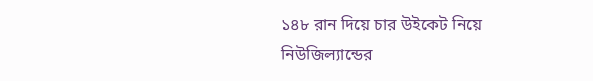১৪৮ রান দিয়ে চার উইকেট নিয়ে নিউজিল্যান্ডের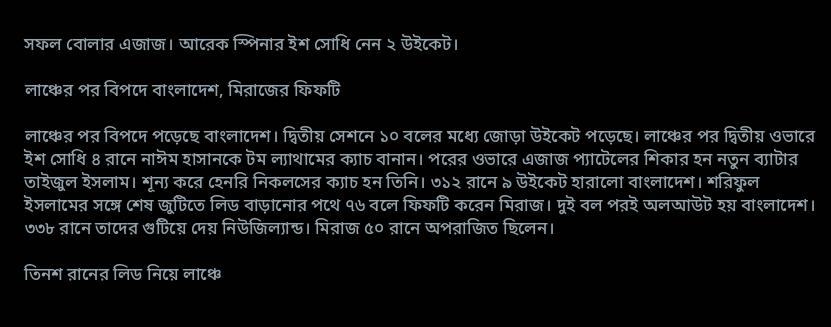সফল বোলার এজাজ। আরেক স্পিনার ইশ সোধি নেন ২ উইকেট।

লাঞ্চের পর বিপদে বাংলাদেশ, মিরাজের ফিফটি

লাঞ্চের পর বিপদে পড়েছে বাংলাদেশ। দ্বিতীয় সেশনে ১০ বলের মধ্যে জোড়া উইকেট পড়েছে। লাঞ্চের পর দ্বিতীয় ওভারে ইশ সোধি ৪ রানে নাঈম হাসানকে টম ল্যাথামের ক্যাচ বানান। পরের ওভারে এজাজ প্যাটেলের শিকার হন নতুন ব্যাটার তাইজুল ইসলাম। শূন্য করে হেনরি নিকলসের ক্যাচ হন তিনি। ৩১২ রানে ৯ উইকেট হারালো বাংলাদেশ। শরিফুল ইসলামের সঙ্গে শেষ জুটিতে লিড বাড়ানোর পথে ৭৬ বলে ফিফটি করেন মিরাজ। দুই বল পরই অলআউট হয় বাংলাদেশ। ৩৩৮ রানে তাদের গুটিয়ে দেয় নিউজিল্যান্ড। মিরাজ ৫০ রানে অপরাজিত ছিলেন।

তিনশ রানের লিড নিয়ে লাঞ্চে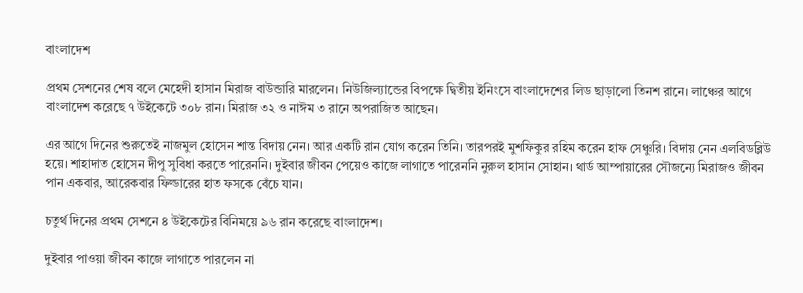বাংলাদেশ

প্রথম সেশনের শেষ বলে মেহেদী হাসান মিরাজ বাউন্ডারি মারলেন। নিউজিল্যান্ডের বিপক্ষে দ্বিতীয় ইনিংসে বাংলাদেশের লিড ছাড়ালো তিনশ রানে। লাঞ্চের আগে বাংলাদেশ করেছে ৭ উইকেটে ৩০৮ রান। মিরাজ ৩২ ও নাঈম ৩ রানে অপরাজিত আছেন।

এর আগে দিনের শুরুতেই নাজমুল হোসেন শান্ত বিদায় নেন। আর একটি রান যোগ করেন তিনি। তারপরই মুশফিকুর রহিম করেন হাফ সেঞ্চুরি। বিদায় নেন এলবিডব্লিউ হয়ে। শাহাদাত হোসেন দীপু সুবিধা করতে পারেননি। দুইবার জীবন পেয়েও কাজে লাগাতে পারেননি নুরুল হাসান সোহান। থার্ড আম্পায়ারের সৌজন্যে মিরাজও জীবন পান একবার, আরেকবার ফিল্ডারের হাত ফসকে বেঁচে যান।

চতুর্থ দিনের প্রথম সেশনে ৪ উইকেটের বিনিময়ে ৯৬ রান করেছে বাংলাদেশ।

দুইবার পাওয়া জীবন কাজে লাগাতে পারলেন না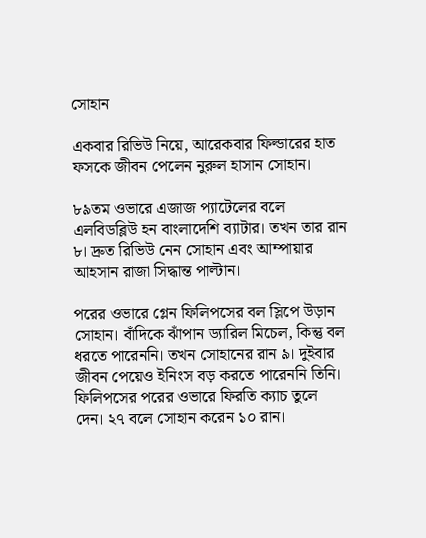সোহান

একবার রিভিউ নিয়ে, আরেকবার ফিল্ডারের হাত ফসকে জীবন পেলেন নুরুল হাসান সোহান।

৮৯তম ওভারে এজাজ প্যাটেলের বলে এলবিডব্লিউ হন বাংলাদেশি ব্যাটার। তখন তার রান ৮। দ্রুত রিভিউ নেন সোহান এবং আম্পায়ার আহসান রাজা সিদ্ধান্ত পাল্টান।

পরের ওভারে গ্লেন ফিলিপসের বল স্লিপে উড়ান সোহান। বাঁদিকে ঝাঁপান ড্যারিল মিচেল, কিন্তু বল ধরতে পারেননি। তখন সোহানের রান ৯। দুইবার জীবন পেয়েও ইনিংস বড় করতে পারেননি তিনি। ফিলিপসের পরের ওভারে ফিরতি ক্যাচ তুলে দেন। ২৭ বলে সোহান করেন ১০ রান।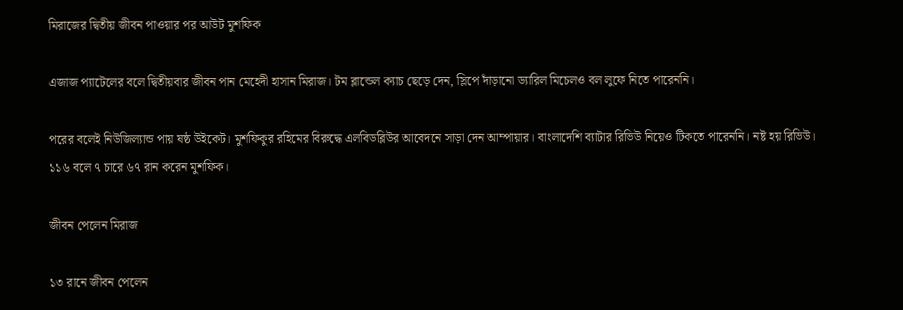মিরাজের দ্বিতীয় জীবন পাওয়ার পর আউট মুশফিক

এজাজ প্যাটেলের বলে দ্বিতীয়বার জীবন পান মেহেদী হাসান মিরাজ। টম ব্লান্ডেল ক্যাচ ছেড়ে দেন, স্লিপে দাঁড়ানো ড্যারিল মিচেলও বল লুফে নিতে পারেননি।

পরের বলেই নিউজিল্যান্ড পায় ষষ্ঠ উইকেট। মুশফিকুর রহিমের বিরুদ্ধে এলবিডব্লিউর আবেদনে সাড়া দেন আম্পায়ার। বাংলাদেশি ব্যাটার রিভিউ নিয়েও টিকতে পারেননি। নষ্ট হয় রিভিউ। ১১৬ বলে ৭ চারে ৬৭ রান করেন মুশফিক।

জীবন পেলেন মিরাজ

১৩ রানে জীবন পেলেন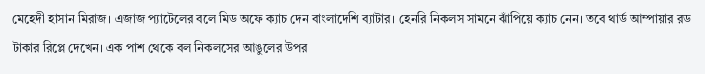মেহেদী হাসান মিরাজ। এজাজ প্যাটেলের বলে মিড অফে ক্যাচ দেন বাংলাদেশি ব্যাটার। হেনরি নিকলস সামনে ঝাঁপিয়ে ক্যাচ নেন। তবে থার্ড আম্পায়ার রড টাকার রিপ্লে দেখেন। এক পাশ থেকে বল নিকলসের আঙুলের উপর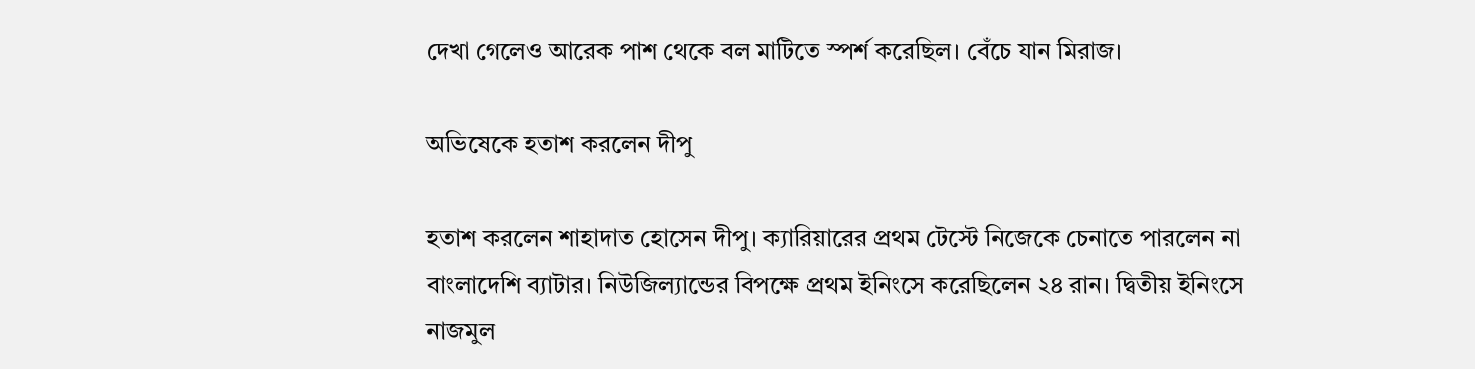দেখা গেলেও আরেক পাশ থেকে বল মাটিতে স্পর্শ করেছিল। বেঁচে যান মিরাজ।

অভিষেকে হতাশ করলেন দীপু

হতাশ করলেন শাহাদাত হোসেন দীপু। ক্যারিয়ারের প্রথম টেস্টে নিজেকে চেনাতে পারলেন না বাংলাদেশি ব্যাটার। নিউজিল্যান্ডের বিপক্ষে প্রথম ইনিংসে করেছিলেন ২৪ রান। দ্বিতীয় ইনিংসে নাজমুল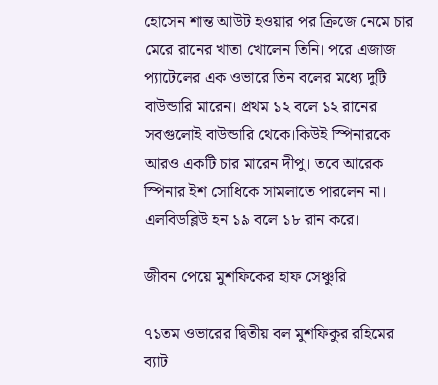হোসেন শান্ত আউট হওয়ার পর ক্রিজে নেমে চার মেরে রানের খাতা খোলেন তিনি। পরে এজাজ প্যাটেলের এক ওভারে তিন বলের মধ্যে দুটি বাউন্ডারি মারেন। প্রথম ১২ বলে ১২ রানের সবগুলোই বাউন্ডারি থেকে।কিউই স্পিনারকে আরও একটি চার মারেন দীপু। তবে আরেক স্পিনার ইশ সোধিকে সামলাতে পারলেন না। এলবিডব্লিউ হন ১৯ বলে ১৮ রান করে।

জীবন পেয়ে মুশফিকের হাফ সেঞ্চুরি

৭১তম ওভারের দ্বিতীয় বল মুশফিকুর রহিমের ব্যাট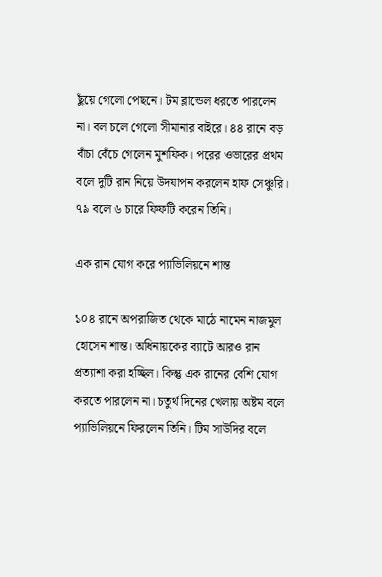ছুঁয়ে গেলো পেছনে। টম ব্লান্ডেল ধরতে পারলেন না। বল চলে গেলো সীমানার বাইরে। ৪৪ রানে বড় বাঁচা বেঁচে গেলেন মুশফিক। পরের ওভারের প্রথম বলে দুটি রান নিয়ে উদযাপন করলেন হাফ সেঞ্চুরি। ৭৯ বলে ৬ চারে ফিফটি করেন তিনি।

এক রান যোগ করে প্যাভিলিয়নে শান্ত

১০৪ রানে অপরাজিত থেকে মাঠে নামেন নাজমুল হোসেন শান্ত। অধিনায়কের ব্যাটে আরও রান প্রত্যাশা করা হচ্ছিল। কিন্তু এক রানের বেশি যোগ করতে পারলেন না। চতুর্থ দিনের খেলায় অষ্টম বলে প্যাভিলিয়নে ফিরলেন তিনি। টিম সাউদির বলে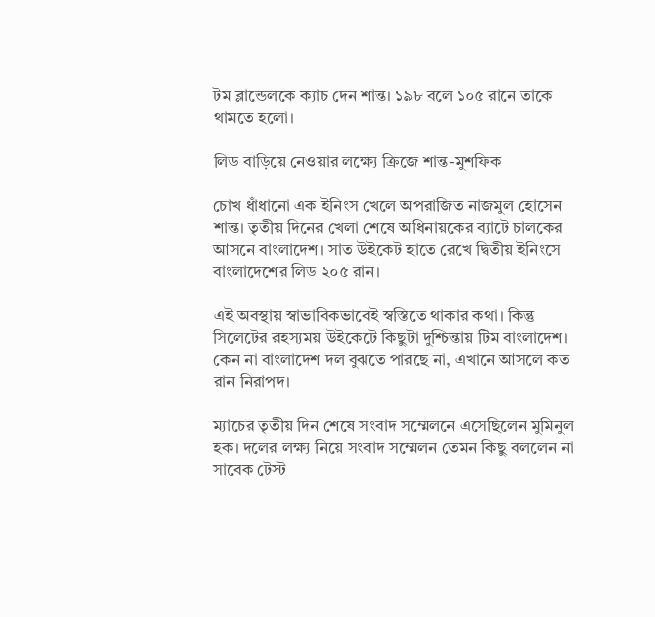টম ব্লান্ডেলকে ক্যাচ দেন শান্ত। ১৯৮ বলে ১০৫ রানে তাকে থামতে হলো।

লিড বাড়িয়ে নেওয়ার লক্ষ্যে ক্রিজে শান্ত-মুশফিক

চোখ ধাঁধানো এক ইনিংস খেলে অপরাজিত নাজমুল হোসেন শান্ত। তৃতীয় দিনের খেলা শেষে অধিনায়কের ব্যাটে চালকের আসনে বাংলাদেশ। সাত উইকেট হাতে রেখে দ্বিতীয় ইনিংসে বাংলাদেশের লিড ২০৫ রান।

এই অবস্থায় স্বাভাবিকভাবেই স্বস্তিতে থাকার কথা। কিন্তু সিলেটের রহস্যময় উইকেটে কিছুটা দুশ্চিন্তায় টিম বাংলাদেশ। কেন না বাংলাদেশ দল বুঝতে পারছে না, এখানে আসলে কত রান নিরাপদ।

ম্যাচের তৃতীয় দিন শেষে সংবাদ সম্মেলনে এসেছিলেন মুমিনুল হক। দলের লক্ষ্য নিয়ে সংবাদ সম্মেলন তেমন কিছু বললেন না সাবেক টেস্ট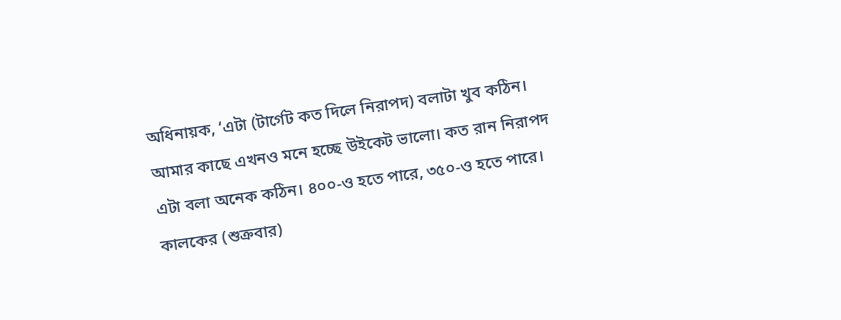অধিনায়ক, ‘এটা (টার্গেট কত দিলে নিরাপদ) বলাটা খুব কঠিন। আমার কাছে এখনও মনে হচ্ছে উইকেট ভালো। কত রান নিরাপদ এটা বলা অনেক কঠিন। ৪০০-ও হতে পারে, ৩৫০-ও হতে পারে। কালকের (শুক্রবার)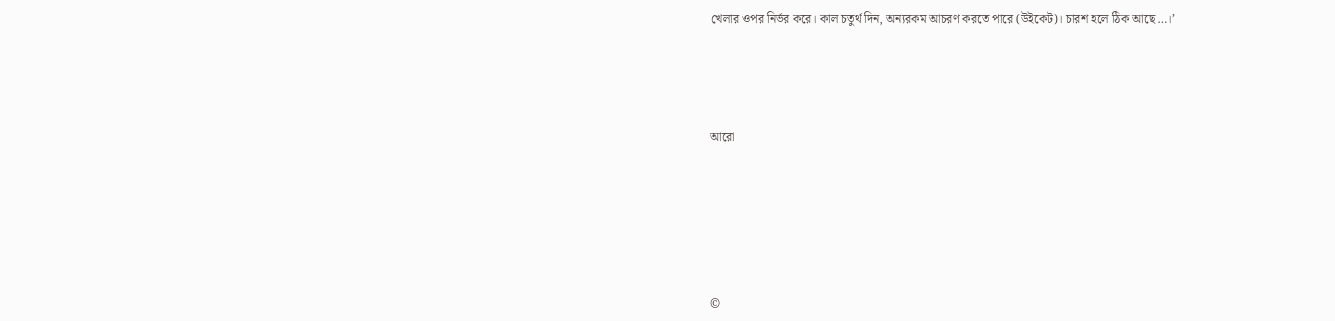খেলার ওপর নির্ভর করে। কাল চতুর্থ দিন, অন্যরকম আচরণ করতে পারে (উইকেট)। চারশ হলে ঠিক আছে…।’




আরো






©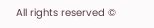All rights reserved ©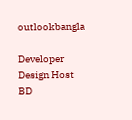outlookbangla

Developer Design Host BD